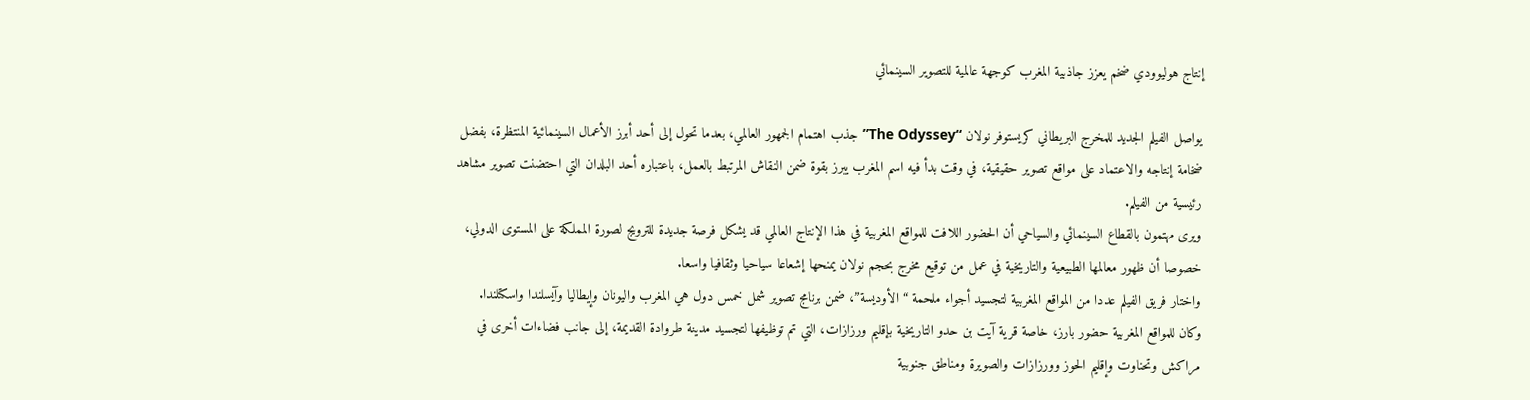إنتاج هوليوودي ضخم يعزز جاذبية المغرب كوجهة عالمية للتصوير السينمائي

يواصل الفيلم الجديد للمخرج البريطاني كريستوفر نولان “The Odyssey” جذب اهتمام الجمهور العالمي، بعدما تحول إلى أحد أبرز الأعمال السينمائية المنتظرة، بفضل ضخامة إنتاجه والاعتماد على مواقع تصوير حقيقية، في وقت بدأ فيه اسم المغرب يبرز بقوة ضمن النقاش المرتبط بالعمل، باعتباره أحد البلدان التي احتضنت تصوير مشاهد رئيسية من الفيلم.
ويرى مهتمون بالقطاع السينمائي والسياحي أن الحضور اللافت للمواقع المغربية في هذا الإنتاج العالمي قد يشكل فرصة جديدة للترويج لصورة المملكة على المستوى الدولي، خصوصا أن ظهور معالمها الطبيعية والتاريخية في عمل من توقيع مخرج بحجم نولان يمنحها إشعاعا سياحيا وثقافيا واسعا.
واختار فريق الفيلم عددا من المواقع المغربية لتجسيد أجواء ملحمة “الأوديسة”، ضمن برنامج تصوير شمل خمس دول هي المغرب واليونان وإيطاليا وآيسلندا واسكتلندا.
وكان للمواقع المغربية حضور بارز، خاصة قرية آيت بن حدو التاريخية بإقليم ورزازات، التي تم توظيفها لتجسيد مدينة طروادة القديمة، إلى جانب فضاءات أخرى في مراكش وتحناوت وإقليم الحوز وورزازات والصويرة ومناطق جنوبية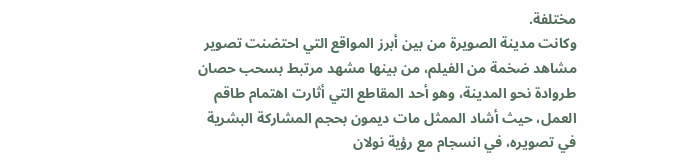مختلفة.
وكانت مدينة الصويرة من بين أبرز المواقع التي احتضنت تصوير مشاهد ضخمة من الفيلم، من بينها مشهد مرتبط بسحب حصان طروادة نحو المدينة، وهو أحد المقاطع التي أثارت اهتمام طاقم العمل، حيث أشاد الممثل مات ديمون بحجم المشاركة البشرية في تصويره، في انسجام مع رؤية نولان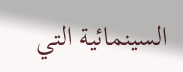السينمائية التي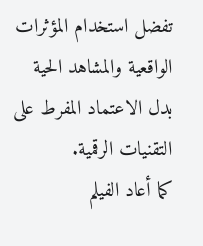تفضل استخدام المؤثرات الواقعية والمشاهد الحية بدل الاعتماد المفرط على التقنيات الرقمية.
كما أعاد الفيلم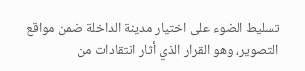تسليط الضوء على اختيار مدينة الداخلة ضمن مواقع التصوير، وهو القرار الذي أثار انتقادات من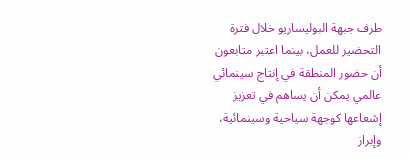طرف جبهة البوليساريو خلال فترة التحضير للعمل، بينما اعتبر متابعون أن حضور المنطقة في إنتاج سينمائي عالمي يمكن أن يساهم في تعزيز إشعاعها كوجهة سياحية وسينمائية، وإبراز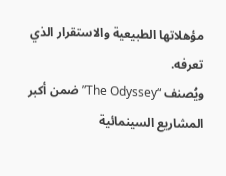مؤهلاتها الطبيعية والاستقرار الذي تعرفه.
ويُصنف “The Odyssey” ضمن أكبر المشاريع السينمائية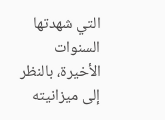التي شهدتها السنوات الأخيرة، بالنظر إلى ميزانيته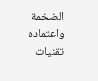الضخمة واعتماده تقنيات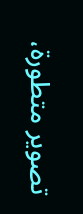تصوير متطورة،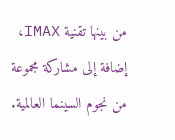من بينها تقنية IMAX، إضافة إلى مشاركة مجموعة من نجوم السينما العالمية.